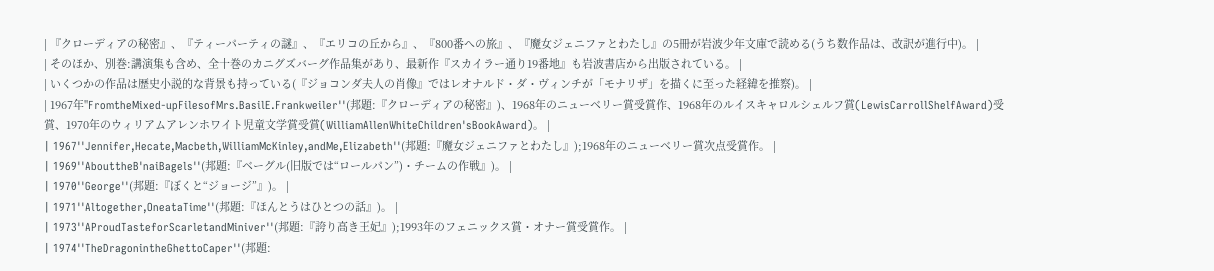| 『クローディアの秘密』、『ティーパーティの謎』、『エリコの丘から』、『800番への旅』、『魔女ジェニファとわたし』の5冊が岩波少年文庫で読める(うち数作品は、改訳が進行中)。 |
| そのほか、別巻:講演集も含め、全十巻のカニグズバーグ作品集があり、最新作『スカイラー通り19番地』も岩波書店から出版されている。 |
| いくつかの作品は歴史小説的な背景も持っている(『ジョコンダ夫人の肖像』ではレオナルド・ダ・ヴィンチが「モナリザ」を描くに至った経緯を推察)。 |
| 1967年''FromtheMixed-upFilesofMrs.BasilE.Frankweiler''(邦題:『クローディアの秘密』)、1968年のニューベリー賞受賞作、1968年のルイスキャロルシェルフ賞(LewisCarrollShelfAward)受賞、1970年のウィリアムアレンホワイト児童文学賞受賞(WilliamAllenWhiteChildren'sBookAward)。 |
| 1967''Jennifer,Hecate,Macbeth,WilliamMcKinley,andMe,Elizabeth''(邦題:『魔女ジェニファとわたし』);1968年のニューベリー賞次点受賞作。 |
| 1969''AbouttheB'naiBagels''(邦題:『ベーグル(旧版では“ロールパン”)・チームの作戦』)。 |
| 1970''George''(邦題:『ぼくと“ジョージ”』)。 |
| 1971''Altogether,OneataTime''(邦題:『ほんとうはひとつの話』)。 |
| 1973''AProudTasteforScarletandMiniver''(邦題:『誇り高き王妃』);1993年のフェニックス賞・オナー賞受賞作。 |
| 1974''TheDragonintheGhettoCaper''(邦題: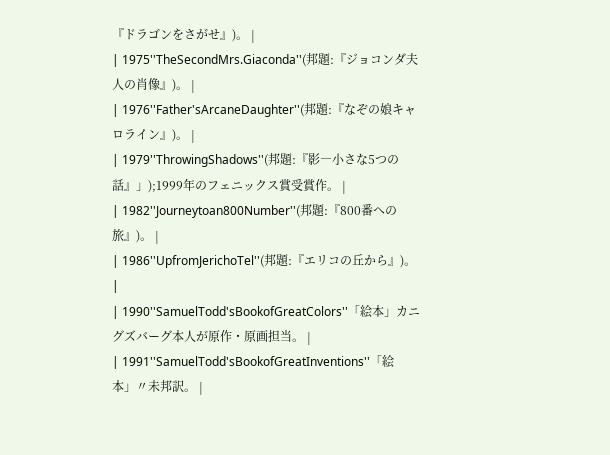『ドラゴンをさがせ』)。 |
| 1975''TheSecondMrs.Giaconda''(邦題:『ジョコンダ夫人の肖像』)。 |
| 1976''Father'sArcaneDaughter''(邦題:『なぞの娘キャロライン』)。 |
| 1979''ThrowingShadows''(邦題:『影―小さな5つの話』」);1999年のフェニックス賞受賞作。 |
| 1982''Journeytoan800Number''(邦題:『800番への旅』)。 |
| 1986''UpfromJerichoTel''(邦題:『エリコの丘から』)。 |
| 1990''SamuelTodd'sBookofGreatColors''「絵本」カニグズバーグ本人が原作・原画担当。 |
| 1991''SamuelTodd'sBookofGreatInventions''「絵本」〃未邦訳。 |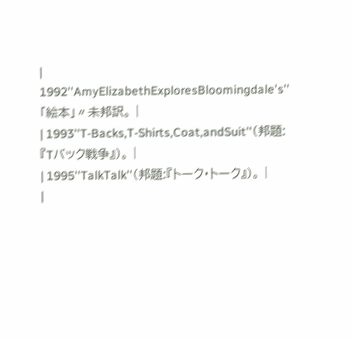| 1992''AmyElizabethExploresBloomingdale's''「絵本」〃未邦訳。 |
| 1993''T-Backs,T-Shirts,Coat,andSuit''(邦題:『Tバック戦争』)。 |
| 1995''TalkTalk''(邦題:『トーク・トーク』)。 |
|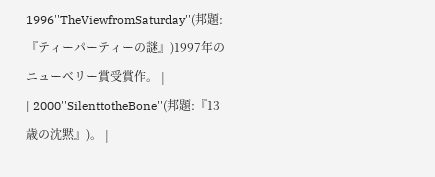1996''TheViewfromSaturday''(邦題:『ティーパーティーの謎』)1997年のニューベリー賞受賞作。 |
| 2000''SilenttotheBone''(邦題:『13歳の沈黙』)。 |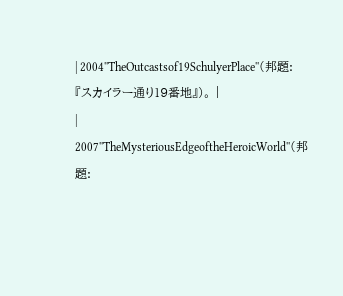| 2004''TheOutcastsof19SchulyerPlace''(邦題:『スカイラー通り19番地』)。 |
| 2007''TheMysteriousEdgeoftheHeroicWorld''(邦題: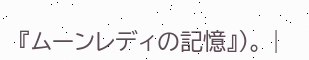『ムーンレディの記憶』)。 |